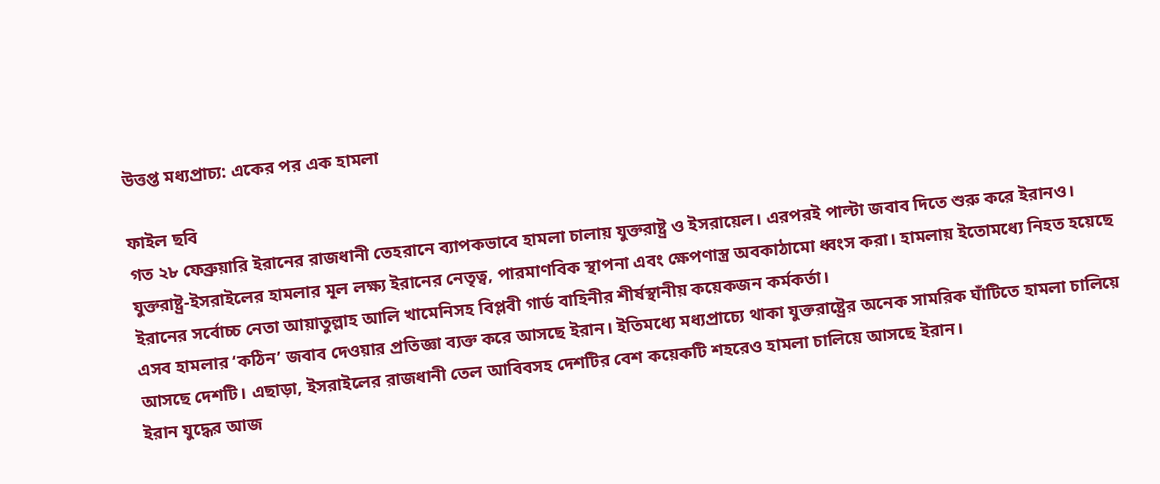উত্তপ্ত মধ্যপ্রাচ্য: একের পর এক হামলা

ফাইল ছবি
গত ২৮ ফেব্রুয়ারি ইরানের রাজধানী তেহরানে ব্যাপকভাবে হামলা চালায় যুক্তরাষ্ট্র ও ইসরায়েল। এরপরই পাল্টা জবাব দিতে শুরু করে ইরানও।
যুক্তরাষ্ট্র-ইসরাইলের হামলার মূল লক্ষ্য ইরানের নেতৃত্ব, পারমাণবিক স্থাপনা এবং ক্ষেপণাস্ত্র অবকাঠামো ধ্বংস করা। হামলায় ইতোমধ্যে নিহত হয়েছে ইরানের সর্বোচ্চ নেতা আয়াতুল্লাহ আলি খামেনিসহ বিপ্লবী গার্ড বাহিনীর শীর্ষস্থানীয় কয়েকজন কর্মকর্তা।
এসব হামলার ‘কঠিন’ জবাব দেওয়ার প্রতিজ্ঞা ব্যক্ত করে আসছে ইরান। ইতিমধ্যে মধ্যপ্রাচ্যে থাকা যুক্তরাষ্ট্রের অনেক সামরিক ঘাঁটিতে হামলা চালিয়ে আসছে দেশটি। এছাড়া, ইসরাইলের রাজধানী তেল আবিবসহ দেশটির বেশ কয়েকটি শহরেও হামলা চালিয়ে আসছে ইরান।
ইরান যুদ্ধের আজ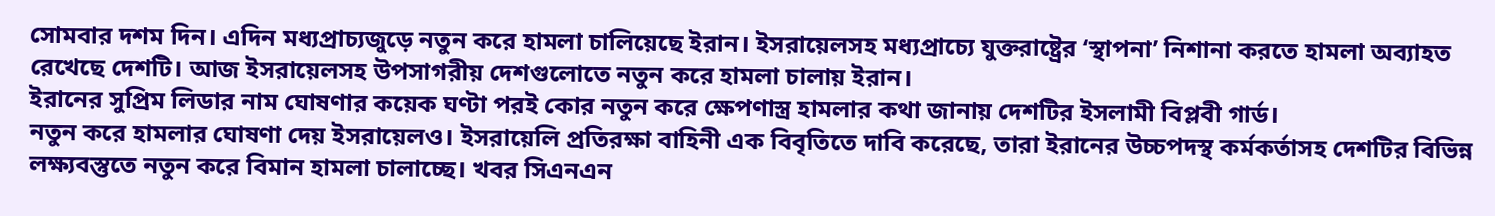সোমবার দশম দিন। এদিন মধ্যপ্রাচ্যজুড়ে নতুন করে হামলা চালিয়েছে ইরান। ইসরায়েলসহ মধ্যপ্রাচ্যে যুক্তরাষ্ট্রের ‘স্থাপনা’ নিশানা করতে হামলা অব্যাহত রেখেছে দেশটি। আজ ইসরায়েলসহ উপসাগরীয় দেশগুলোতে নতুন করে হামলা চালায় ইরান।
ইরানের সুপ্রিম লিডার নাম ঘোষণার কয়েক ঘণ্টা পরই কোর নতুন করে ক্ষেপণাস্ত্র হামলার কথা জানায় দেশটির ইসলামী বিপ্লবী গার্ড।
নতুন করে হামলার ঘোষণা দেয় ইসরায়েলও। ইসরায়েলি প্রতিরক্ষা বাহিনী এক বিবৃতিতে দাবি করেছে, তারা ইরানের উচ্চপদস্থ কর্মকর্তাসহ দেশটির বিভিন্ন লক্ষ্যবস্তুতে নতুন করে বিমান হামলা চালাচ্ছে। খবর সিএনএন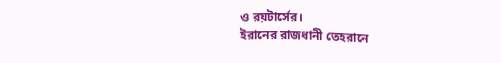ও রয়টার্সের।
ইরানের রাজধানী তেহরানে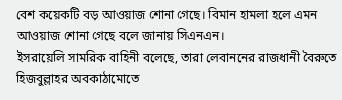বেশ কয়েকটি বড় আওয়াজ শোনা গেছে। বিমান হামলা হলে এমন আওয়াজ শোনা গেছে বলে জানায় সিএনএন।
ইসরায়েলি সামরিক বাহিনী বলেছে, তারা লেবাননের রাজধানী বৈরুতে হিজবুল্লাহর অবকাঠামোতে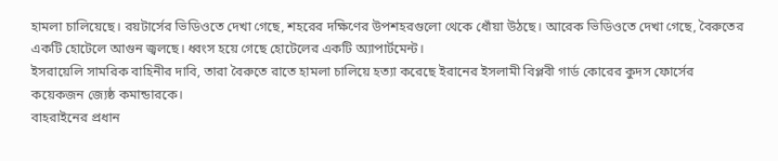হামলা চালিয়েছে। রয়টার্সের ভিডিওতে দেখা গেছে, শহরের দক্ষিণের উপশহরগুলো থেকে ধোঁয়া উঠছে। আরেক ভিডিওতে দেখা গেছে, বৈরুতের একটি হোটেলে আগুন জ্বলছে। ধ্বংস হয়ে গেছে হোটেলের একটি অ্যাপার্টমেন্ট।
ইসরায়েলি সামরিক বাহিনীর দাবি, তারা বৈরুতে রাতে হামলা চালিয়ে হত্যা করেছে ইরানের ইসলামী বিপ্লবী গার্ড কোরের কুদস ফোর্সের কয়েকজন জ্যেষ্ঠ কমান্ডারকে।
বাহরাইনের প্রধান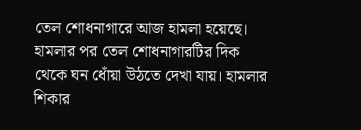তেল শোধনাগারে আজ হামলা হয়েছে। হামলার পর তেল শোধনাগারটির দিক থেকে ঘন ধোঁয়া উঠতে দেখা যায়। হামলার শিকার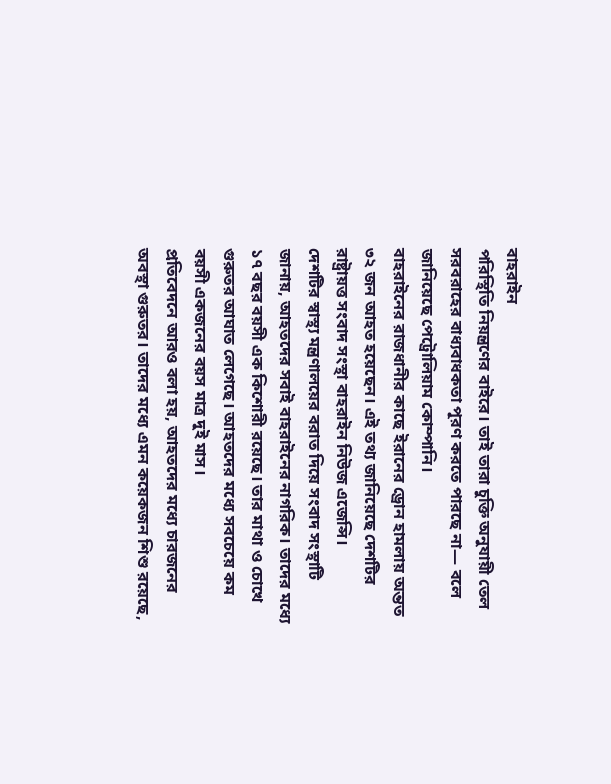বাহরাইন
পরিস্থিতি নিয়ন্ত্রণের বাইরে। তাই তারা চুক্তি অনুযায়ী তেল সরবরাহের বাধ্যবাধকতা পূরণ করতে পারছে না— বলে জানিয়েছে পেট্রোলিয়াম কোম্পানি।
বাহরাইনের রাজধানীর কাছে ইরানের ড্রোন হামলায় অন্তত ৩২ জন আহত হয়েছেন। এই তথ্য জানিয়েছে দেশটির রাষ্ট্রায়ত্ত সংবাদ সংস্থা বাহরাইন নিউজ এজেন্সি।
দেশটির স্বাস্থ্য মন্ত্রণালয়ের বরাত দিয়ে সংবাদ সংস্থাটি জানায়, আহতদের সবাই বাহরাইনের নাগরিক। তাদের মধ্যে ১৭ বছর বয়সী এক কিশোরী রয়েছে। তার মাথা ও চোখে গুরুতর আঘাত লেগেছে। আহতদের মধ্যে সবচেয়ে কম বয়সী একজনের বয়স মাত্র দুই মাস।
প্রতিবেদনে আরও বলা হয়, আহতদের মধ্যে চারজনের অবস্থা গুরুতর। তাদের মধ্যে এমন কয়েকজন শিশু রয়েছে,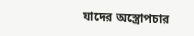যাদের অস্ত্রোপচার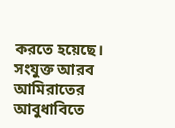করতে হয়েছে।
সংযুক্ত আরব আমিরাতের আবুধাবিতে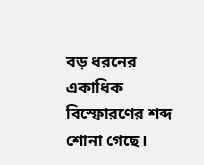বড় ধরনের একাধিক বিস্ফোরণের শব্দ শোনা গেছে।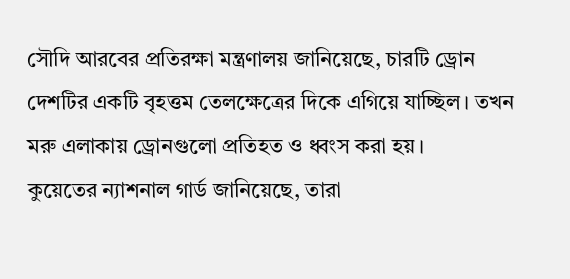সৌদি আরবের প্রতিরক্ষা মন্ত্রণালয় জানিয়েছে, চারটি ড্রোন দেশটির একটি বৃহত্তম তেলক্ষেত্রের দিকে এগিয়ে যাচ্ছিল। তখন মরু এলাকায় ড্রোনগুলো প্রতিহত ও ধ্বংস করা হয়।
কুয়েতের ন্যাশনাল গার্ড জানিয়েছে, তারা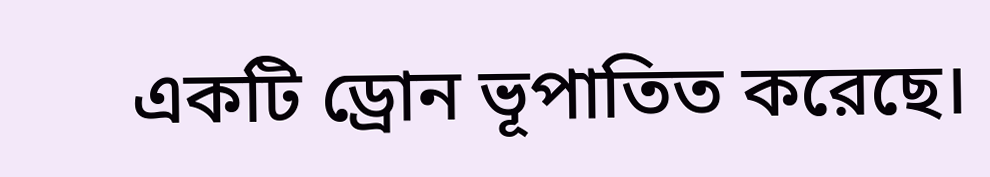একটি ড্রোন ভূপাতিত করেছে।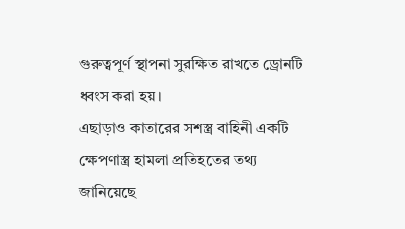গুরুত্বপূর্ণ স্থাপনা সুরক্ষিত রাখতে ড্রোনটি ধ্বংস করা হয়।
এছাড়াও কাতারের সশস্ত্র বাহিনী একটি ক্ষেপণাস্ত্র হামলা প্রতিহতের তথ্য জানিয়েছে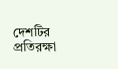দেশটির প্রতিরক্ষা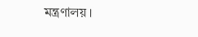মন্ত্রণালয়।